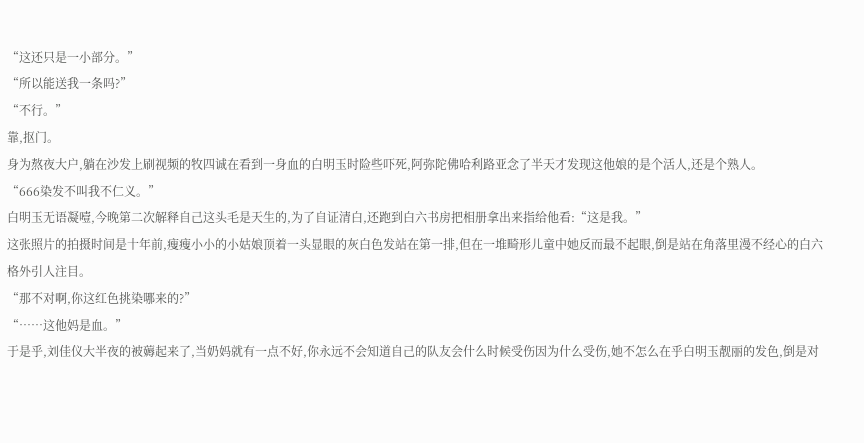“这还只是一小部分。”
“所以能送我一条吗?”
“不行。”
靠,抠门。
身为熬夜大户,躺在沙发上刷视频的牧四诚在看到一身血的白明玉时险些吓死,阿弥陀佛哈利路亚念了半天才发现这他娘的是个活人,还是个熟人。
“666染发不叫我不仁义。”
白明玉无语凝噎,今晚第二次解释自己这头毛是天生的,为了自证清白,还跑到白六书房把相册拿出来指给他看:“这是我。”
这张照片的拍摄时间是十年前,瘦瘦小小的小姑娘顶着一头显眼的灰白色发站在第一排,但在一堆畸形儿童中她反而最不起眼,倒是站在角落里漫不经心的白六格外引人注目。
“那不对啊,你这红色挑染哪来的?”
“……这他妈是血。”
于是乎,刘佳仪大半夜的被薅起来了,当奶妈就有一点不好,你永远不会知道自己的队友会什么时候受伤因为什么受伤,她不怎么在乎白明玉靓丽的发色,倒是对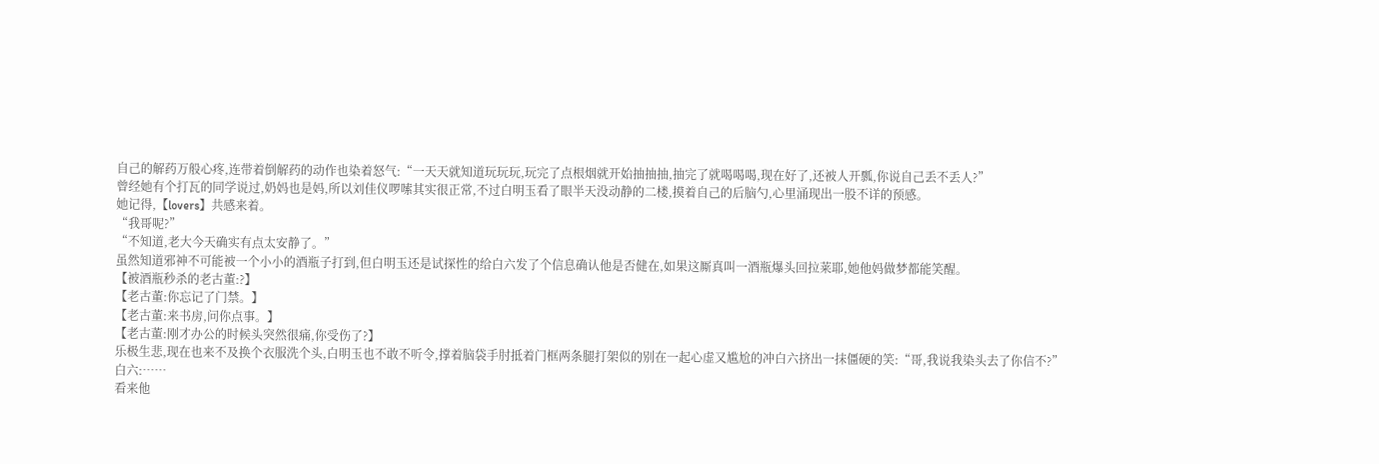自己的解药万般心疼,连带着倒解药的动作也染着怒气:“一天天就知道玩玩玩,玩完了点根烟就开始抽抽抽,抽完了就喝喝喝,现在好了,还被人开瓢,你说自己丢不丢人?”
曾经她有个打瓦的同学说过,奶妈也是妈,所以刘佳仪啰嗦其实很正常,不过白明玉看了眼半天没动静的二楼,摸着自己的后脑勺,心里涌现出一股不详的预感。
她记得,【lovers】共感来着。
“我哥呢?”
“不知道,老大今天确实有点太安静了。”
虽然知道邪神不可能被一个小小的酒瓶子打到,但白明玉还是试探性的给白六发了个信息确认他是否健在,如果这厮真叫一酒瓶爆头回拉莱耶,她他妈做梦都能笑醒。
【被酒瓶秒杀的老古董:?】
【老古董:你忘记了门禁。】
【老古董:来书房,问你点事。】
【老古董:刚才办公的时候头突然很痛,你受伤了?】
乐极生悲,现在也来不及换个衣服洗个头,白明玉也不敢不听令,撑着脑袋手肘抵着门框两条腿打架似的别在一起心虚又尴尬的冲白六挤出一抹僵硬的笑:“哥,我说我染头去了你信不?”
白六:……
看来他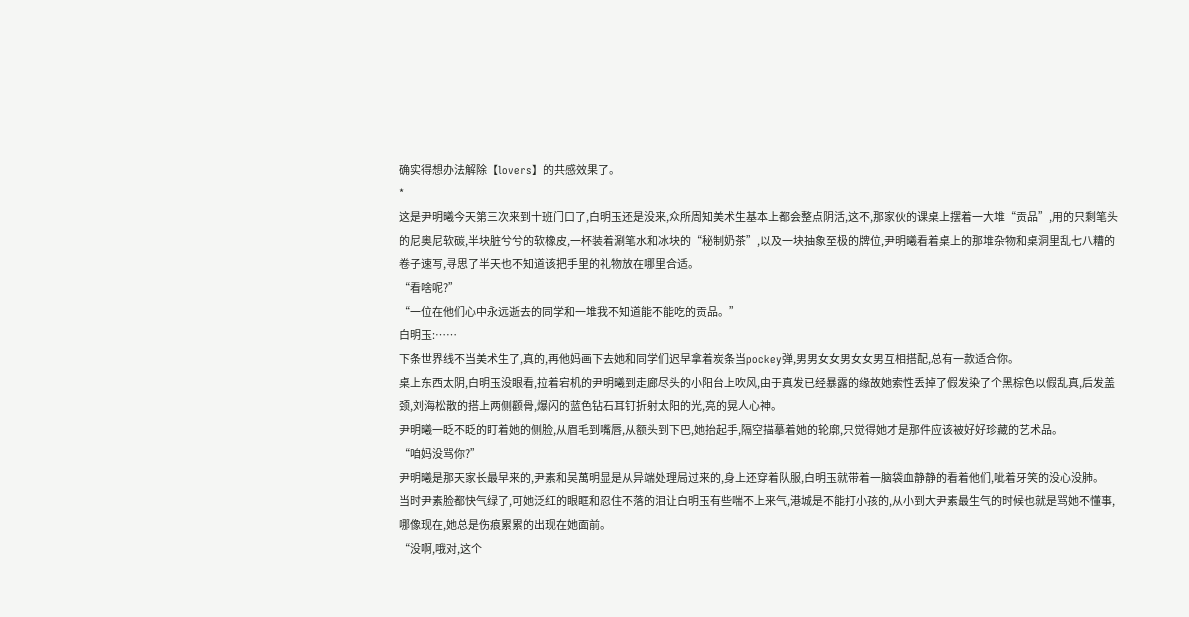确实得想办法解除【lovers】的共感效果了。
*
这是尹明曦今天第三次来到十班门口了,白明玉还是没来,众所周知美术生基本上都会整点阴活,这不,那家伙的课桌上摆着一大堆“贡品”,用的只剩笔头的尼奥尼软碳,半块脏兮兮的软橡皮,一杯装着涮笔水和冰块的“秘制奶茶”,以及一块抽象至极的牌位,尹明曦看着桌上的那堆杂物和桌洞里乱七八糟的卷子速写,寻思了半天也不知道该把手里的礼物放在哪里合适。
“看啥呢?”
“一位在他们心中永远逝去的同学和一堆我不知道能不能吃的贡品。”
白明玉:……
下条世界线不当美术生了,真的,再他妈画下去她和同学们迟早拿着炭条当pockey弹,男男女女男女女男互相搭配,总有一款适合你。
桌上东西太阴,白明玉没眼看,拉着宕机的尹明曦到走廊尽头的小阳台上吹风,由于真发已经暴露的缘故她索性丢掉了假发染了个黑棕色以假乱真,后发盖颈,刘海松散的搭上两侧颧骨,爆闪的蓝色钻石耳钉折射太阳的光,亮的晃人心神。
尹明曦一眨不眨的盯着她的侧脸,从眉毛到嘴唇,从额头到下巴,她抬起手,隔空描摹着她的轮廓,只觉得她才是那件应该被好好珍藏的艺术品。
“咱妈没骂你?”
尹明曦是那天家长最早来的,尹素和吴萬明显是从异端处理局过来的,身上还穿着队服,白明玉就带着一脑袋血静静的看着他们,呲着牙笑的没心没肺。
当时尹素脸都快气绿了,可她泛红的眼眶和忍住不落的泪让白明玉有些喘不上来气,港城是不能打小孩的,从小到大尹素最生气的时候也就是骂她不懂事,哪像现在,她总是伤痕累累的出现在她面前。
“没啊,哦对,这个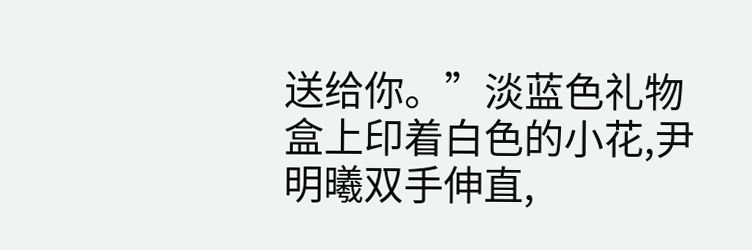送给你。”淡蓝色礼物盒上印着白色的小花,尹明曦双手伸直,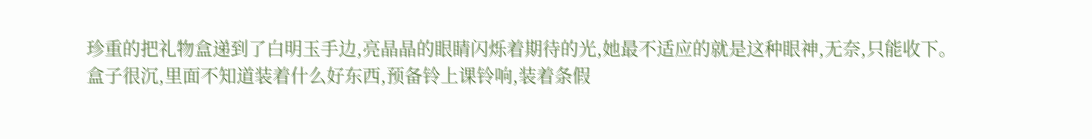珍重的把礼物盒递到了白明玉手边,亮晶晶的眼睛闪烁着期待的光,她最不适应的就是这种眼神,无奈,只能收下。
盒子很沉,里面不知道装着什么好东西,预备铃上课铃响,装着条假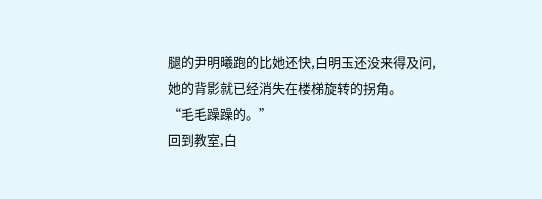腿的尹明曦跑的比她还快,白明玉还没来得及问,她的背影就已经消失在楼梯旋转的拐角。
“毛毛躁躁的。”
回到教室,白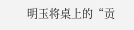明玉将桌上的“贡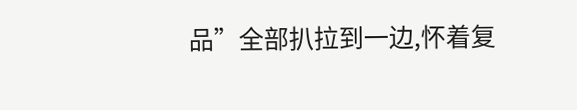品”全部扒拉到一边,怀着复